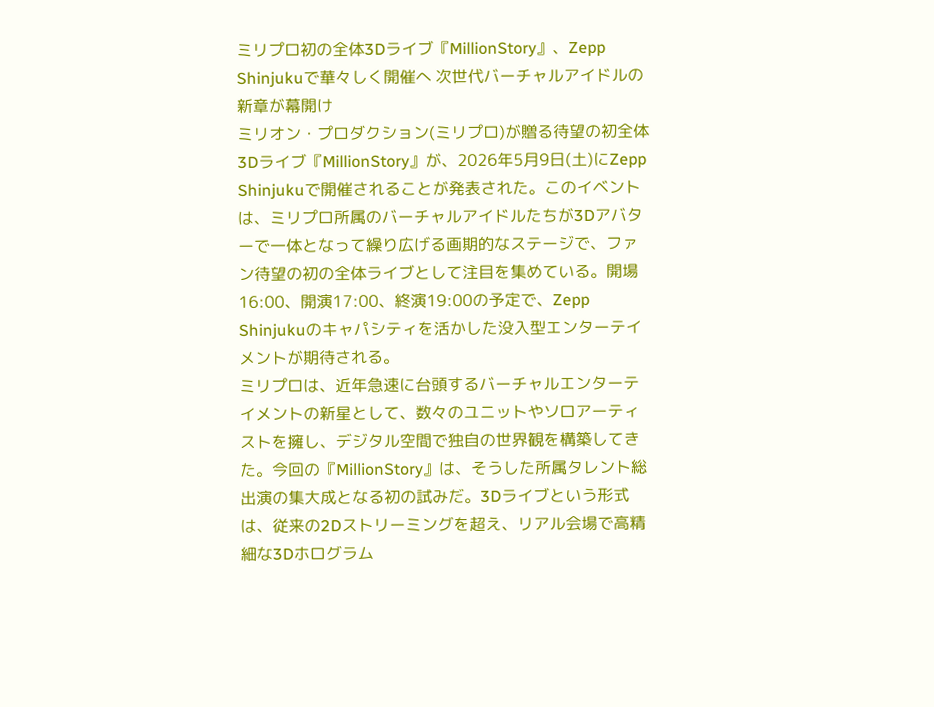ミリプロ初の全体3Dライブ『MillionStory』、Zepp Shinjukuで華々しく開催へ 次世代バーチャルアイドルの新章が幕開け
ミリオン・プロダクション(ミリプロ)が贈る待望の初全体3Dライブ『MillionStory』が、2026年5月9日(土)にZepp Shinjukuで開催されることが発表された。このイベントは、ミリプロ所属のバーチャルアイドルたちが3Dアバターで一体となって繰り広げる画期的なステージで、ファン待望の初の全体ライブとして注目を集めている。開場16:00、開演17:00、終演19:00の予定で、Zepp Shinjukuのキャパシティを活かした没入型エンターテイメントが期待される。
ミリプロは、近年急速に台頭するバーチャルエンターテイメントの新星として、数々のユニットやソロアーティストを擁し、デジタル空間で独自の世界観を構築してきた。今回の『MillionStory』は、そうした所属タレント総出演の集大成となる初の試みだ。3Dライブという形式は、従来の2Dストリーミングを超え、リアル会場で高精細な3Dホログラム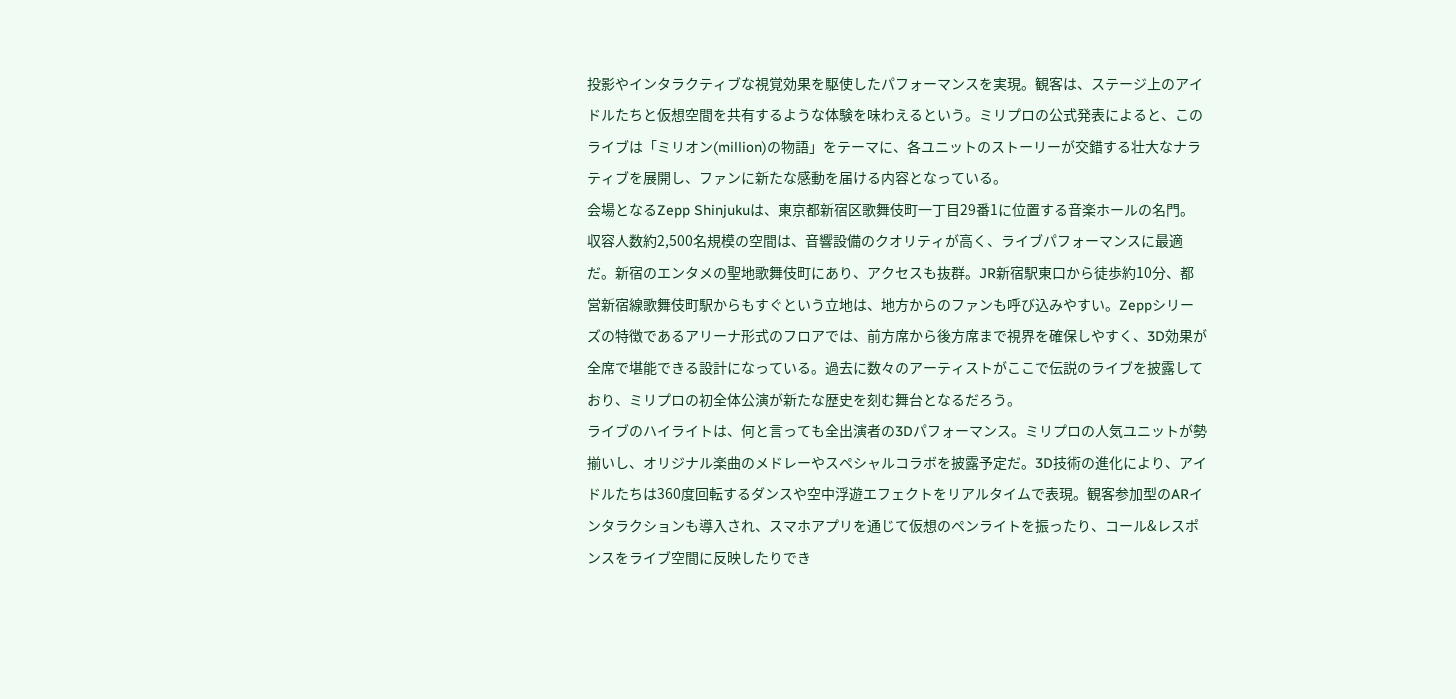投影やインタラクティブな視覚効果を駆使したパフォーマンスを実現。観客は、ステージ上のアイドルたちと仮想空間を共有するような体験を味わえるという。ミリプロの公式発表によると、このライブは「ミリオン(million)の物語」をテーマに、各ユニットのストーリーが交錯する壮大なナラティブを展開し、ファンに新たな感動を届ける内容となっている。
会場となるZepp Shinjukuは、東京都新宿区歌舞伎町一丁目29番1に位置する音楽ホールの名門。収容人数約2,500名規模の空間は、音響設備のクオリティが高く、ライブパフォーマンスに最適だ。新宿のエンタメの聖地歌舞伎町にあり、アクセスも抜群。JR新宿駅東口から徒歩約10分、都営新宿線歌舞伎町駅からもすぐという立地は、地方からのファンも呼び込みやすい。Zeppシリーズの特徴であるアリーナ形式のフロアでは、前方席から後方席まで視界を確保しやすく、3D効果が全席で堪能できる設計になっている。過去に数々のアーティストがここで伝説のライブを披露しており、ミリプロの初全体公演が新たな歴史を刻む舞台となるだろう。
ライブのハイライトは、何と言っても全出演者の3Dパフォーマンス。ミリプロの人気ユニットが勢揃いし、オリジナル楽曲のメドレーやスペシャルコラボを披露予定だ。3D技術の進化により、アイドルたちは360度回転するダンスや空中浮遊エフェクトをリアルタイムで表現。観客参加型のARインタラクションも導入され、スマホアプリを通じて仮想のペンライトを振ったり、コール&レスポンスをライブ空間に反映したりでき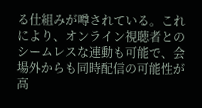る仕組みが噂されている。これにより、オンライン視聴者とのシームレスな連動も可能で、会場外からも同時配信の可能性が高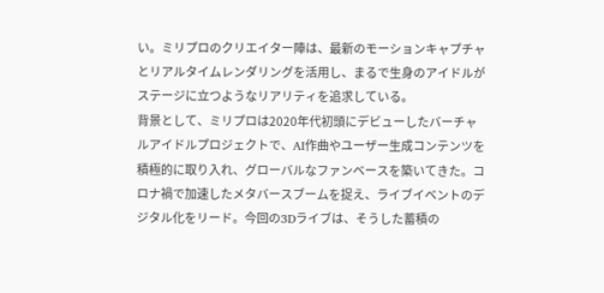い。ミリプロのクリエイター陣は、最新のモーションキャプチャとリアルタイムレンダリングを活用し、まるで生身のアイドルがステージに立つようなリアリティを追求している。
背景として、ミリプロは2020年代初頭にデビューしたバーチャルアイドルプロジェクトで、AI作曲やユーザー生成コンテンツを積極的に取り入れ、グローバルなファンベースを築いてきた。コロナ禍で加速したメタバースブームを捉え、ライブイベントのデジタル化をリード。今回の3Dライブは、そうした蓄積の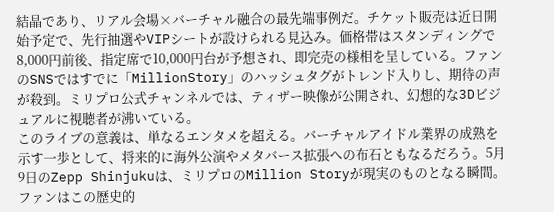結晶であり、リアル会場×バーチャル融合の最先端事例だ。チケット販売は近日開始予定で、先行抽選やVIPシートが設けられる見込み。価格帯はスタンディングで8,000円前後、指定席で10,000円台が予想され、即完売の様相を呈している。ファンのSNSではすでに「MillionStory」のハッシュタグがトレンド入りし、期待の声が殺到。ミリプロ公式チャンネルでは、ティザー映像が公開され、幻想的な3Dビジュアルに視聴者が沸いている。
このライブの意義は、単なるエンタメを超える。バーチャルアイドル業界の成熟を示す一歩として、将来的に海外公演やメタバース拡張への布石ともなるだろう。5月9日のZepp Shinjukuは、ミリプロのMillion Storyが現実のものとなる瞬間。ファンはこの歴史的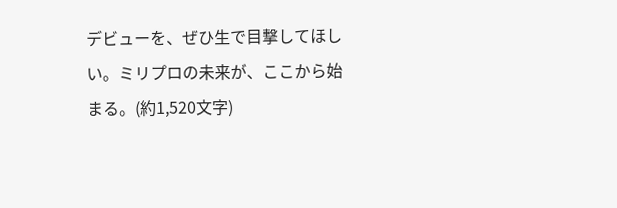デビューを、ぜひ生で目撃してほしい。ミリプロの未来が、ここから始まる。(約1,520文字)